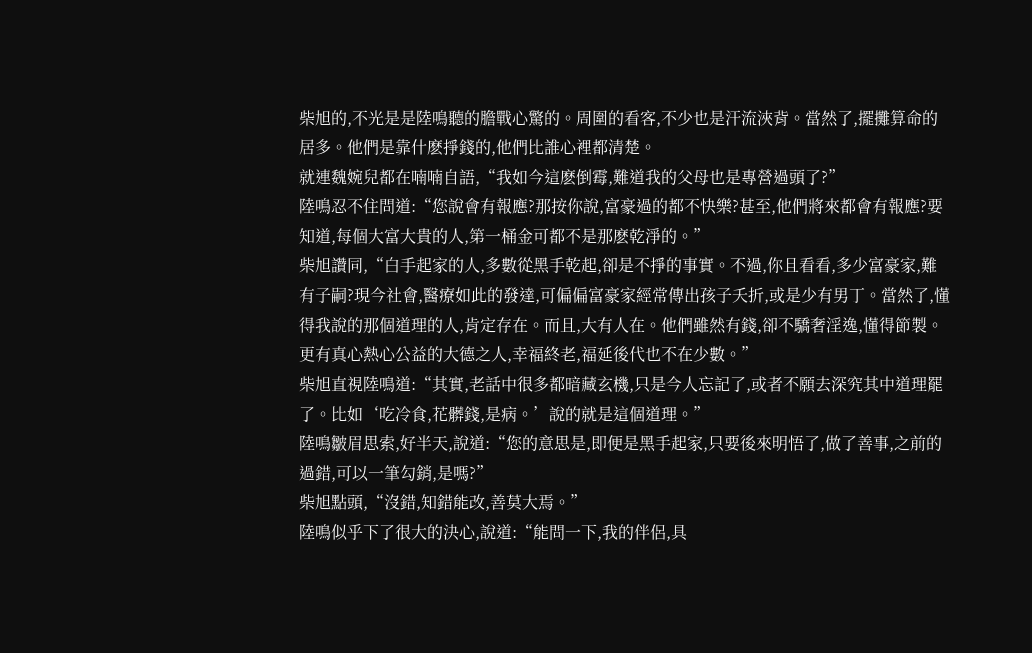柴旭的,不光是是陸鳴聽的膽戰心驚的。周圍的看客,不少也是汗流浹背。當然了,擺攤算命的居多。他們是靠什麽掙錢的,他們比誰心裡都清楚。
就連魏婉兒都在喃喃自語,“我如今這麽倒霉,難道我的父母也是專營過頭了?”
陸鳴忍不住問道:“您說會有報應?那按你說,富豪過的都不快樂?甚至,他們將來都會有報應?要知道,每個大富大貴的人,第一桶金可都不是那麽乾淨的。”
柴旭讚同,“白手起家的人,多數從黑手乾起,卻是不掙的事實。不過,你且看看,多少富豪家,難有子嗣?現今社會,醫療如此的發達,可偏偏富豪家經常傳出孩子夭折,或是少有男丁。當然了,懂得我說的那個道理的人,肯定存在。而且,大有人在。他們雖然有錢,卻不驕奢淫逸,懂得節製。更有真心熱心公益的大德之人,幸福終老,福延後代也不在少數。”
柴旭直視陸鳴道:“其實,老話中很多都暗藏玄機,只是今人忘記了,或者不願去深究其中道理罷了。比如‘吃冷食,花髒錢,是病。’說的就是這個道理。”
陸鳴皺眉思索,好半天,說道:“您的意思是,即便是黑手起家,只要後來明悟了,做了善事,之前的過錯,可以一筆勾銷,是嗎?”
柴旭點頭,“沒錯,知錯能改,善莫大焉。”
陸鳴似乎下了很大的決心,說道:“能問一下,我的伴侶,具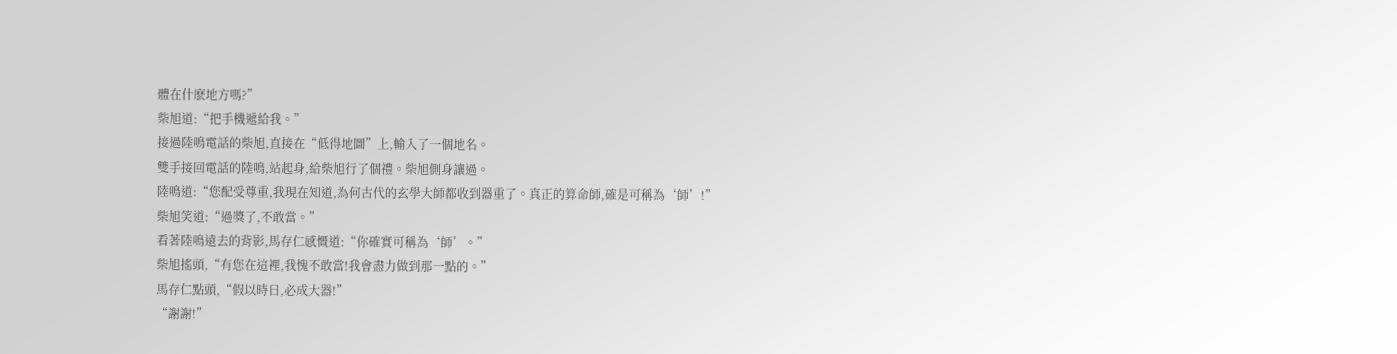體在什麽地方嗎?”
柴旭道:“把手機遞給我。”
接過陸鳴電話的柴旭,直接在“低得地圖”上,輸入了一個地名。
雙手接回電話的陸鳴,站起身,給柴旭行了個禮。柴旭側身讓過。
陸鳴道:“您配受尊重,我現在知道,為何古代的玄學大師都收到器重了。真正的算命師,確是可稱為‘師’!”
柴旭笑道:“過獎了,不敢當。”
看著陸鳴遠去的背影,馬存仁感慨道:“你確實可稱為‘師’。”
柴旭搖頭,“有您在這裡,我愧不敢當!我會盡力做到那一點的。”
馬存仁點頭,“假以時日,必成大器!”
“謝謝!”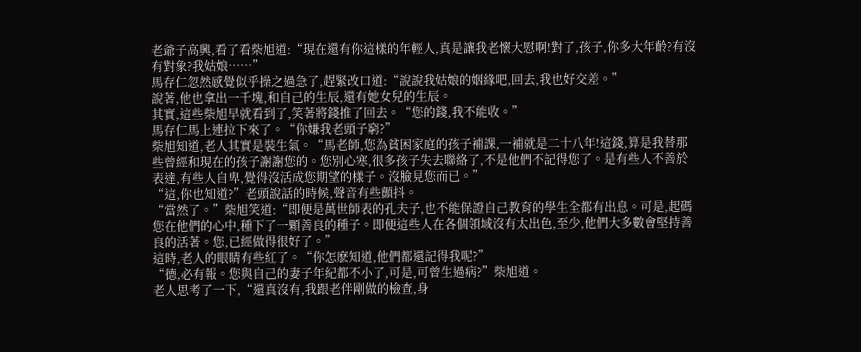老爺子高興,看了看柴旭道:“現在還有你這樣的年輕人,真是讓我老懷大慰啊!對了,孩子,你多大年齡?有沒有對象?我姑娘……”
馬存仁忽然感覺似乎操之過急了,趕緊改口道:“說說我姑娘的姻緣吧,回去,我也好交差。”
說著,他也拿出一千塊,和自己的生辰,還有她女兒的生辰。
其實,這些柴旭早就看到了,笑著將錢推了回去。“您的錢,我不能收。”
馬存仁馬上連拉下來了。“你嫌我老頭子窮?”
柴旭知道,老人其實是裝生氣。“馬老師,您為貧困家庭的孩子補課,一補就是二十八年!這錢,算是我替那些曾經和現在的孩子謝謝您的。您別心寒,很多孩子失去聯絡了,不是他們不記得您了。是有些人不善於表達,有些人自卑,覺得沒活成您期望的樣子。沒臉見您而已。”
“這,你也知道?”老頭說話的時候,聲音有些顫抖。
“當然了。”柴旭笑道:“即便是萬世師表的孔夫子,也不能保證自己教育的學生全都有出息。可是,起碼您在他們的心中,種下了一顆善良的種子。即便這些人在各個領域沒有太出色,至少,他們大多數會堅持善良的活著。您,已經做得很好了。”
這時,老人的眼睛有些紅了。“你怎麽知道,他們都還記得我呢?”
“德,必有報。您與自己的妻子年紀都不小了,可是,可曾生過病?”柴旭道。
老人思考了一下,“還真沒有,我跟老伴剛做的檢查,身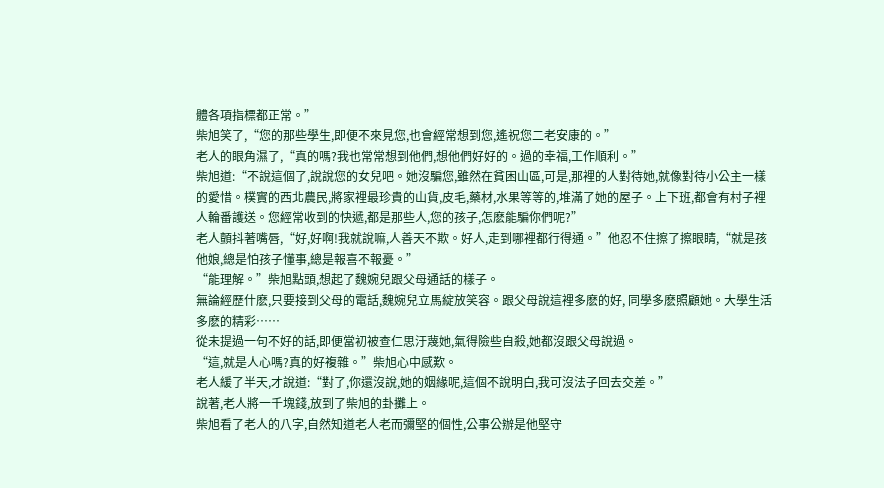體各項指標都正常。”
柴旭笑了,“您的那些學生,即便不來見您,也會經常想到您,遙祝您二老安康的。”
老人的眼角濕了,“真的嗎?我也常常想到他們,想他們好好的。過的幸福,工作順利。”
柴旭道:“不說這個了,說說您的女兒吧。她沒騙您,雖然在貧困山區,可是,那裡的人對待她,就像對待小公主一樣的愛惜。樸實的西北農民,將家裡最珍貴的山貨,皮毛,藥材,水果等等的,堆滿了她的屋子。上下班,都會有村子裡人輪番護送。您經常收到的快遞,都是那些人,您的孩子,怎麽能騙你們呢?”
老人顫抖著嘴唇,“好,好啊!我就說嘛,人善天不欺。好人,走到哪裡都行得通。”他忍不住擦了擦眼睛,“就是孩他娘,總是怕孩子懂事,總是報喜不報憂。”
“能理解。”柴旭點頭,想起了魏婉兒跟父母通話的樣子。
無論經歷什麽,只要接到父母的電話,魏婉兒立馬綻放笑容。跟父母說這裡多麽的好, 同學多麽照顧她。大學生活多麽的精彩……
從未提過一句不好的話,即便當初被查仁思汙蔑她,氣得險些自殺,她都沒跟父母說過。
“這,就是人心嗎?真的好複雜。”柴旭心中感歎。
老人緩了半天,才說道:“對了,你還沒說,她的姻緣呢,這個不說明白,我可沒法子回去交差。”
說著,老人將一千塊錢,放到了柴旭的卦攤上。
柴旭看了老人的八字,自然知道老人老而彌堅的個性,公事公辦是他堅守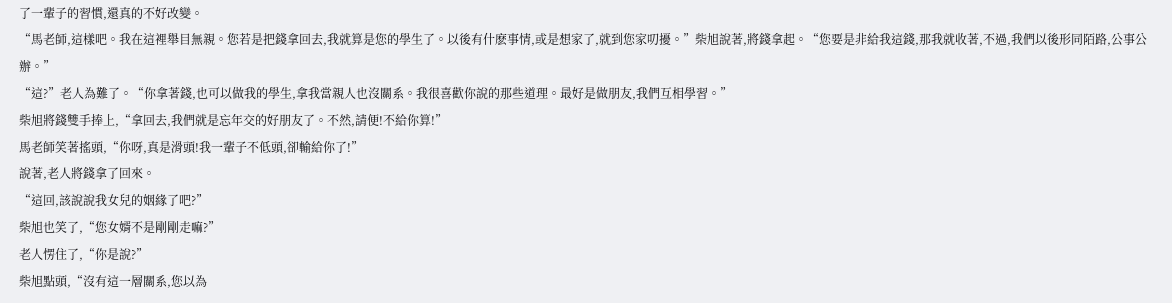了一輩子的習慣,還真的不好改變。
“馬老師,這樣吧。我在這裡舉目無親。您若是把錢拿回去,我就算是您的學生了。以後有什麽事情,或是想家了,就到您家叨擾。”柴旭說著,將錢拿起。“您要是非給我這錢,那我就收著,不過,我們以後形同陌路,公事公辦。”
“這?”老人為難了。“你拿著錢,也可以做我的學生,拿我當親人也沒關系。我很喜歡你說的那些道理。最好是做朋友,我們互相學習。”
柴旭將錢雙手捧上,“拿回去,我們就是忘年交的好朋友了。不然,請便!不給你算!”
馬老師笑著搖頭,“你呀,真是滑頭!我一輩子不低頭,卻輸給你了!”
說著,老人將錢拿了回來。
“這回,該說說我女兒的姻緣了吧?”
柴旭也笑了,“您女婿不是剛剛走嘛?”
老人愣住了,“你是說?”
柴旭點頭,“沒有這一層關系,您以為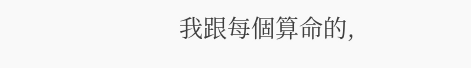我跟每個算命的,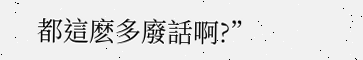都這麽多廢話啊?”